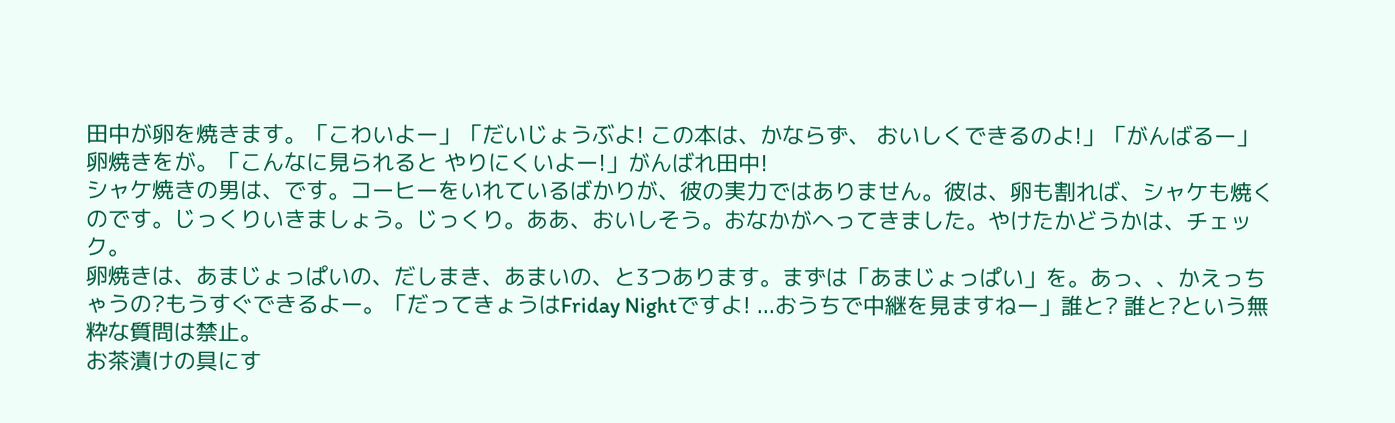田中が卵を焼きます。「こわいよー」「だいじょうぶよ! この本は、かならず、 おいしくできるのよ!」「がんばるー」
卵焼きをが。「こんなに見られると やりにくいよー!」がんばれ田中!
シャケ焼きの男は、です。コーヒーをいれているばかりが、彼の実力ではありません。彼は、卵も割れば、シャケも焼くのです。じっくりいきましょう。じっくり。ああ、おいしそう。おなかがへってきました。やけたかどうかは、チェック。
卵焼きは、あまじょっぱいの、だしまき、あまいの、と3つあります。まずは「あまじょっぱい」を。あっ、、かえっちゃうの?もうすぐできるよー。「だってきょうはFriday Nightですよ! ...おうちで中継を見ますねー」誰と? 誰と?という無粋な質問は禁止。
お茶漬けの具にす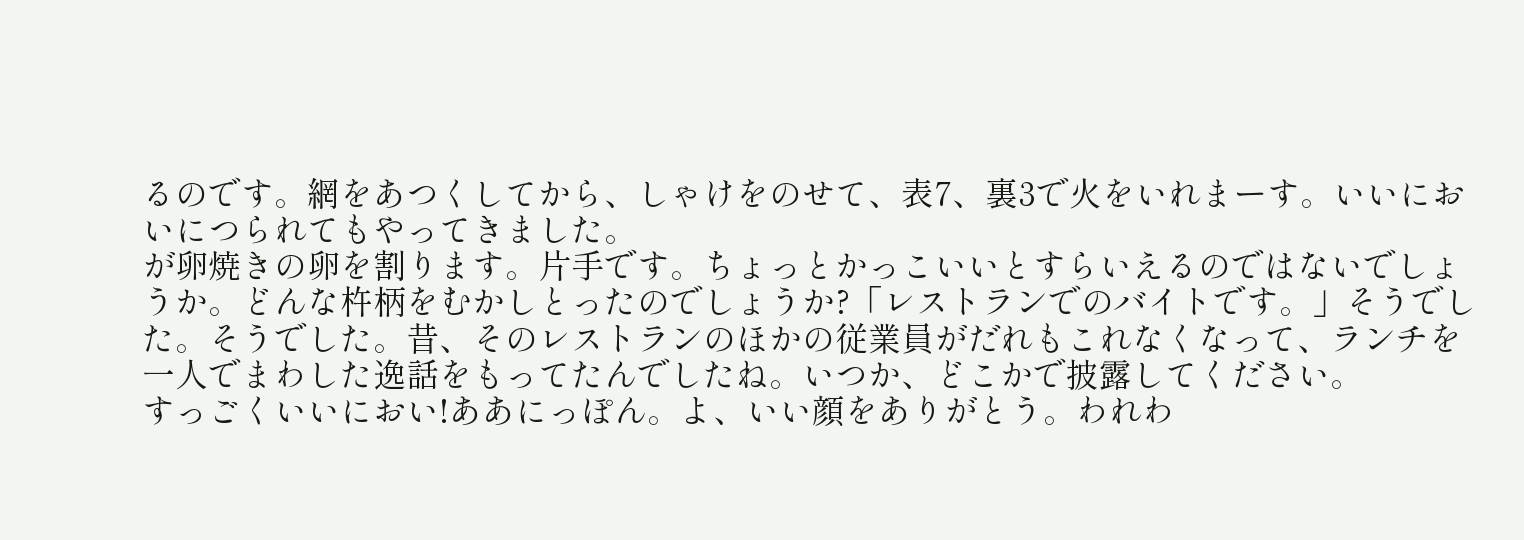るのです。網をあつくしてから、しゃけをのせて、表7、裏3で火をいれまーす。いいにおいにつられてもやってきました。
が卵焼きの卵を割ります。片手です。ちょっとかっこいいとすらいえるのではないでしょうか。どんな杵柄をむかしとったのでしょうか?「レストランでのバイトです。」そうでした。そうでした。昔、そのレストランのほかの従業員がだれもこれなくなって、ランチを一人でまわした逸話をもってたんでしたね。いつか、どこかで披露してください。
すっごくいいにおい!ああにっぽん。よ、いい顔をありがとう。われわ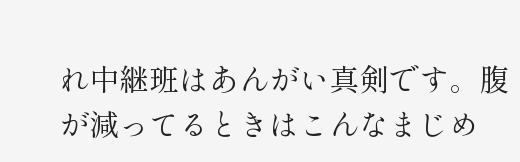れ中継班はあんがい真剣です。腹が減ってるときはこんなまじめ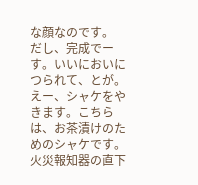な顔なのです。
だし、完成でーす。いいにおいにつられて、とが。
えー、シャケをやきます。こちらは、お茶漬けのためのシャケです。火災報知器の直下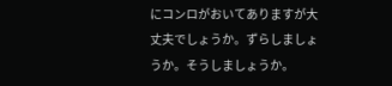にコンロがおいてありますが大丈夫でしょうか。ずらしましょうか。そうしましょうか。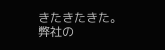きたきたきた。弊社の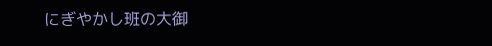にぎやかし班の大御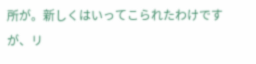所が。新しくはいってこられたわけですが、リ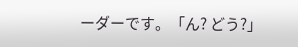ーダーです。「ん? どう?」